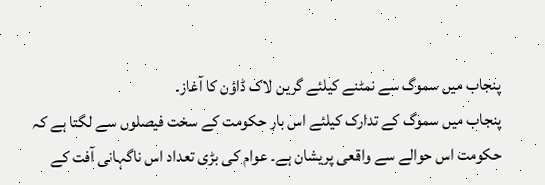پنجاب میں سموگ سے نمٹنے کیلئے گرین لاک ڈاؤن کا آغاز۔
پنجاب میں سموگ کے تدارک کیلئے اس بار حکومت کے سخت فیصلوں سے لگتا ہے کہ حکومت اس حوالے سے واقعی پریشان ہے۔ عوام کی بڑی تعداد اس ناگہانی آفت کے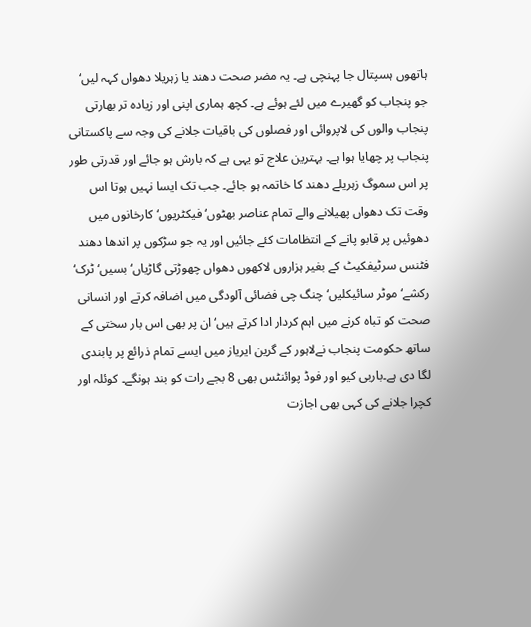ہاتھوں ہسپتال جا پہنچی ہے۔ یہ مضر صحت دھند یا زہریلا دھواں کہہ لیں‘ جو پنجاب کو گھیرے میں لئے ہوئے ہے۔ کچھ ہماری اپنی اور زیادہ تر بھارتی پنجاب والوں کی لاپروائی اور فصلوں کی باقیات جلانے کی وجہ سے پاکستانی پنجاب پر چھایا ہوا ہے۔ بہترین علاج تو یہی ہے کہ بارش ہو جائے اور قدرتی طور پر اس سموگ زہریلے دھند کا خاتمہ ہو جائے۔ جب تک ایسا نہیں ہوتا اس وقت تک دھواں پھیلانے والے تمام عناصر بھٹوں‘ فیکٹریوں‘ کارخانوں میں دھوئیں پر قابو پانے کے انتظامات کئے جائیں اور یہ جو سڑکوں پر اندھا دھند فٹنس سرٹیفکیٹ کے بغیر ہزاروں لاکھوں دھواں چھوڑتی گاڑیاں‘ بسیں‘ ٹرک‘ رکشے‘ موٹر سائیکلیں‘ چنگ چی فضائی آلودگی میں اضافہ کرتے اور انسانی صحت کو تباہ کرنے میں اہم کردار ادا کرتے ہیں‘ ان پر بھی اس بار سختی کے ساتھ حکومت پنجاب نےلاہور کے گرین ایریاز میں ایسے تمام ذرائع پر پابندی لگا دی ہے۔باربی کیو اور فوڈ پوائنٹس بھی 8 بجے رات کو بند ہونگے۔ کوئلہ اور کچرا جلانے کی کہی بھی اجازت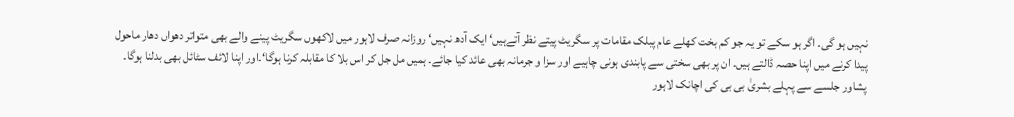نہیں ہو گی۔ اگر ہو سکے تو یہ جو کم بخت کھلے عام پبلک مقامات پر سگریٹ پیتے نظر آتےہیں‘ ایک آدھ نہیں‘ روزانہ صرف لاہور میں لاکھوں سگریٹ پینے والے بھی متواتر دھواں دھار ماحول پیدا کرنے میں اپنا حصہ ڈالتے ہیں۔ ان پر بھی سختی سے پابندی ہونی چاہیے اور سزا و جرمانہ بھی عائد کیا جائے۔ ہمیں مل جل کر اس بلا کا مقابلہ کرنا ہوگا‘۔اور اپنا لائف سٹائل بھی بدلنا ہوگا۔
پشاور جلسے سے پہلے بشریٰ بی بی کی اچانک لاہور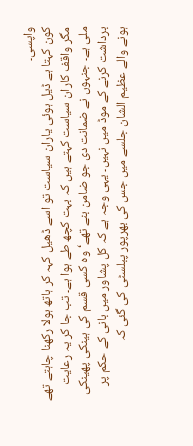واپسی۔
کون کہتا ہے ڈیل ہوئی یاران سیاست تو اسے ڈھیل کہہ کر ہاتھ ہولا رکھنا چاہتے تھے مگر واقف کاران سیاست کہتے ہیں کہ بہت کچھ طے ہوا ہے۔ تب جا کر یہ رعایت ملی ہے۔ جنہوں نے ضمانت دی جو ضامن بنے تھے‘ وہ کسی قسم کی ہینکی پھینکی برداشت کرنے کے موڈ میں نہیں۔ یہی وجہ ہے کہ کل پشاور میں بانی کے حکم پر ہونے والے عظیم الشان جلسے میں جس کی بھرپور پبلسٹی کی گئی کہ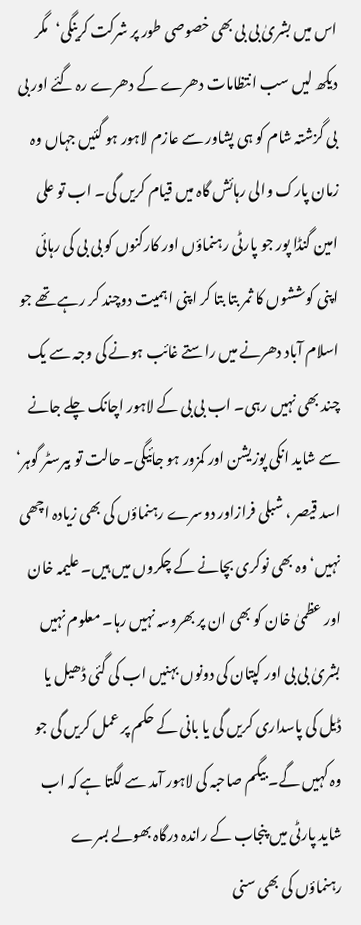اس میں بشریٰ بی بی بھی خصوصی طور پر شرکت کرینگی‘مگر دیکھ لیں سب انتظامات دھرے کے دھرے رہ گئے اور بی بی گزشتہ شام کو ہی پشاور سے عازم لاہور ہو گئیں جہاں وہ زمان پارک والی رہائش گاہ میں قیام کریں گی۔ اب تو علی امین گنڈا پور جو پارٹی رہنماؤں اور کارکنوں کو بی بی کی رہائی اپنی کوششوں کا ثمر بتا بتا کر اپنی اہمیت دوچند کر رہے تھے جو اسلام آباد دھرنے میں راستے غائب ہونے کی وجہ سے یک چند بھی نہیں رہی۔ اب بی بی کے لاہور اچانک چلے جانے سے شاید انکی پوزیشن اور کمزور ہو جائیگی۔ حالت تو بیرسٹر گوہر‘ اسد قیصر ، شبلی فرازاور دوسرے رہنماؤں کی بھی زیادہ اچھی نہیں‘ وہ بھی نوکری بچانے کے چکروں میں ہیں۔ علیمہ خان اور عظمیٰ خان کو بھی ان پر بھروسہ نہیں رہا۔ معلوم نہیں بشریٰ بی بی اور کپتان کی دونوں بہنیں اب کی گئی ڈھیل یا ڈیل کی پاسداری کریں گی یا بانی کے حکم پر عمل کریں گی جو وہ کہیں گے۔ بیگم صاحبہ کی لاہور آمد سے لگتا ہے کہ اب شاید پارٹی میں پنجاب کے راندہ درگاہ بھولے بسرے رہنماؤں کی بھی سنی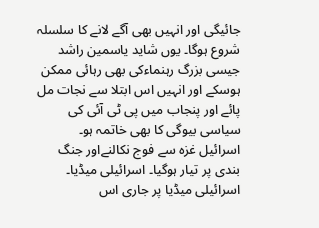جائیگی اور انہیں بھی آگے لانے کا سلسلہ شروع ہوگا۔ یوں شاید یاسمین راشد جیسی بزرگ رہنماءکی بھی رہائی ممکن ہوسکے اور انہیں اس ابتلا سے نجات مل پائے اور پنجاب میں پی ٹی آئی کی سیاسی بیوگی کا بھی خاتمہ ہو۔
اسرائیل غزہ سے فوج نکالنےاور جنگ بندی پر تیار ہوگیا۔ اسرائیلی میڈیا۔
اسرائیلی میڈیا پر جاری اس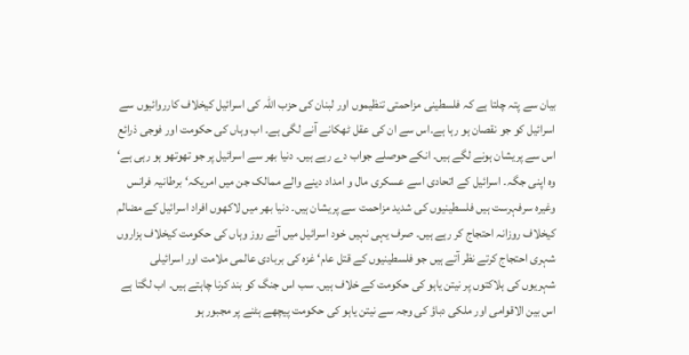بیان سے پتہ چلتا ہے کہ فلسطینی مزاحمتی تنظیموں اور لبنان کی حزب اللہ کی اسرائیل کیخلاف کارروائیوں سے اسرائیل کو جو نقصان ہو رہا ہے۔اس سے ان کی عقل ٹھکانے آنے لگی ہے۔ اب وہاں کی حکومت اور فوجی ذرائع اس سے پریشان ہونے لگے ہیں۔ انکے حوصلے جواب دے رہے ہیں۔ دنیا بھر سے اسرائیل پر جو تھوتھو ہو رہی ہے‘ وہ اپنی جگہ۔ اسرائیل کے اتحادی اسے عسکری مال و امداد دینے والے ممالک جن میں امریکہ‘ برطانیہ فرانس وغیرہ سرفہرست ہیں فلسطینیوں کی شدید مزاحمت سے پریشان ہیں۔ دنیا بھر میں لاکھوں افراد اسرائیل کے مضالم کیخلاف روزانہ احتجاج کر رہے ہیں۔ صرف یہی نہیں خود اسرائیل میں آئے روز وہاں کی حکومت کیخلاف ہزاروں شہری احتجاج کرتے نظر آتے ہیں جو فلسطینیوں کے قتل عام‘ غزہ کی بربادی عالمی ملامت اور اسرائیلی شہریوں کی ہلاکتوں پر نیتن یاہو کی حکومت کے خلاف ہیں۔ سب اس جنگ کو بند کرنا چاہتے ہیں۔ اب لگتا ہے اس بین الاقوامی اور ملکی دباؤ کی وجہ سے نیتن یاہو کی حکومت پیچھے ہٹنے پر مجبور ہو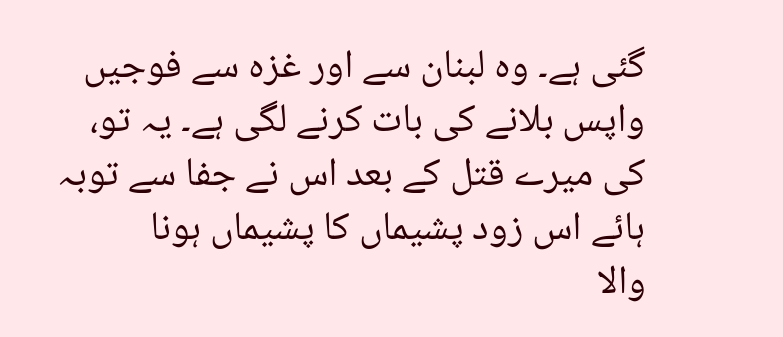گئی ہے۔ وہ لبنان سے اور غزہ سے فوجیں واپس بلانے کی بات کرنے لگی ہے۔ یہ تو،
کی میرے قتل کے بعد اس نے جفا سے توبہ
ہائے اس زود پشیماں کا پشیماں ہونا
والا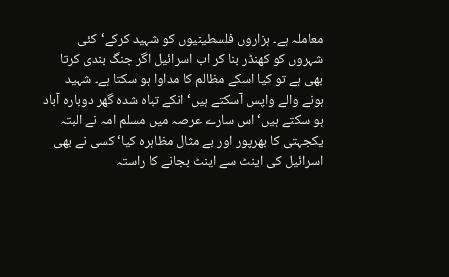معاملہ ہے۔ ہزاروں فلسطینیوں کو شہید کرکے‘کئی شہروں کو کھنڈر بنا کر اب اسرائیل اگر جنگ بندی کرتا بھی ہے تو کیا اسکے مظالم کا مداوا ہو سکتا ہے۔ شہید ہونے والے واپس آسکتے ہیں‘ انکے تباہ شدہ گھر دوبارہ آباد ہو سکتے ہیں‘ اس سارے عرصہ میں مسلم امہ نے البتہ یکجہتی کا بھرپور اور بے مثال مظاہرہ کیا‘ کسی نے بھی اسرائیل کی اینٹ سے اینٹ بجانے کا راستہ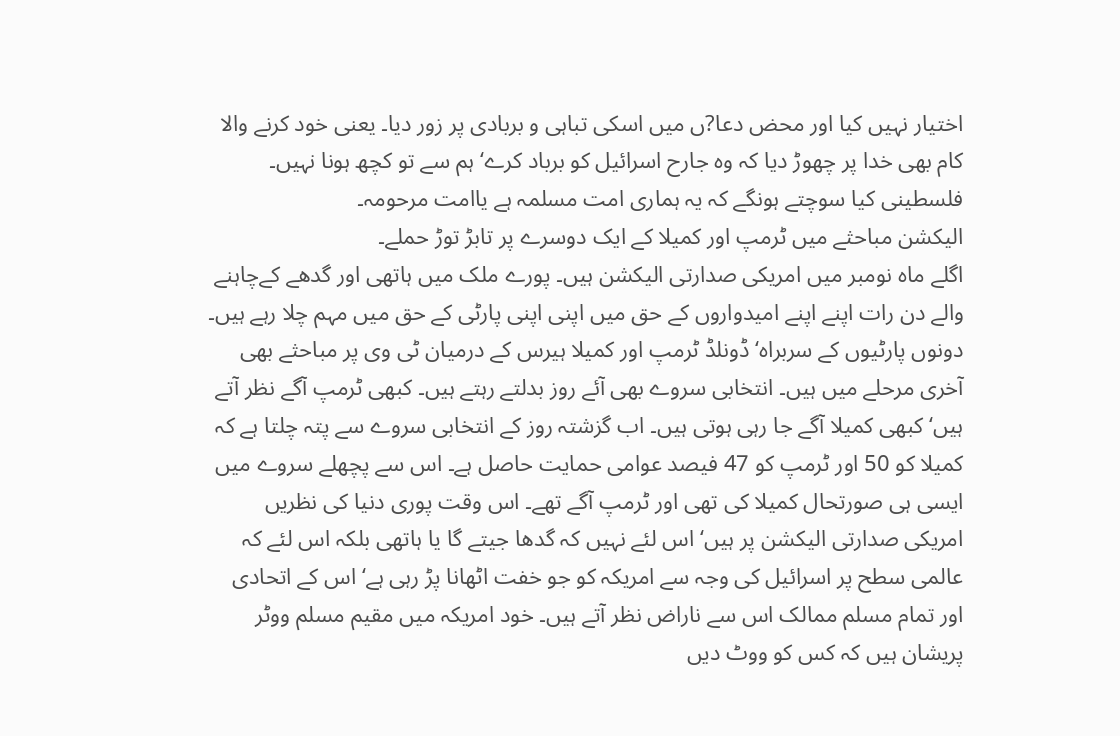اختیار نہیں کیا اور محض دعا?ں میں اسکی تباہی و بربادی پر زور دیا۔ یعنی خود کرنے والا کام بھی خدا پر چھوڑ دیا کہ وہ جارح اسرائیل کو برباد کرے‘ ہم سے تو کچھ ہونا نہیں۔ فلسطینی کیا سوچتے ہونگے کہ یہ ہماری امت مسلمہ ہے یاامت مرحومہ۔
الیکشن مباحثے میں ٹرمپ اور کمیلا کے ایک دوسرے پر تابڑ توڑ حملے۔
اگلے ماہ نومبر میں امریکی صدارتی الیکشن ہیں۔ پورے ملک میں ہاتھی اور گدھے کےچاہنے والے دن رات اپنے اپنے امیدواروں کے حق میں اپنی اپنی پارٹی کے حق میں مہم چلا رہے ہیں۔ دونوں پارٹیوں کے سربراہ‘ ڈونلڈ ٹرمپ اور کمیلا ہیرس کے درمیان ٹی وی پر مباحثے بھی آخری مرحلے میں ہیں۔ انتخابی سروے بھی آئے روز بدلتے رہتے ہیں۔ کبھی ٹرمپ آگے نظر آتے ہیں‘ کبھی کمیلا آگے جا رہی ہوتی ہیں۔ اب گزشتہ روز کے انتخابی سروے سے پتہ چلتا ہے کہ کمیلا کو 50 اور ٹرمپ کو 47 فیصد عوامی حمایت حاصل ہے۔ اس سے پچھلے سروے میں ایسی ہی صورتحال کمیلا کی تھی اور ٹرمپ آگے تھے۔ اس وقت پوری دنیا کی نظریں امریکی صدارتی الیکشن پر ہیں‘ اس لئے نہیں کہ گدھا جیتے گا یا ہاتھی بلکہ اس لئے کہ عالمی سطح پر اسرائیل کی وجہ سے امریکہ کو جو خفت اٹھانا پڑ رہی ہے‘ اس کے اتحادی اور تمام مسلم ممالک اس سے ناراض نظر آتے ہیں۔ خود امریکہ میں مقیم مسلم ووٹر پریشان ہیں کہ کس کو ووٹ دیں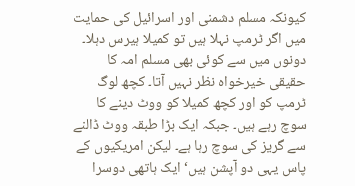کیونکہ مسلم دشمنی اور اسرائیل کی حمایت میں اگر ٹرمپ نہلا ہیں تو کمیلا ہیرس دہلا۔ دونوں میں سے کوئی بھی مسلم امہ کا حقیقی خیرخواہ نظر نہیں آتا۔ کچھ لوگ ٹرمپ کو اور کچھ کمیلا کو ووٹ دینے کا سوچ رہے ہیں۔ جبکہ ایک بڑا طبقہ ووٹ ڈالنے سے گریز کی سوچ رہا ہے۔ لیکن امریکیوں کے پاس یہی دو آپشن ہیں‘ ایک ہاتھی دوسرا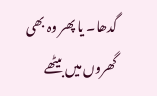گدھا۔ یا پھر وہ بھی گھروں میں بیٹھے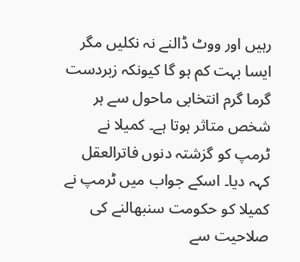رہیں اور ووٹ ڈالنے نہ نکلیں مگر ایسا بہت کم ہو گا کیونکہ زبردست گرما گرم انتخابی ماحول سے ہر شخص متاثر ہوتا ہے۔ کمیلا نے ٹرمپ کو گزشتہ دنوں فاترالعقل کہہ دیا۔ اسکے جواب میں ٹرمپ نے کمیلا کو حکومت سنبھالنے کی صلاحیت سے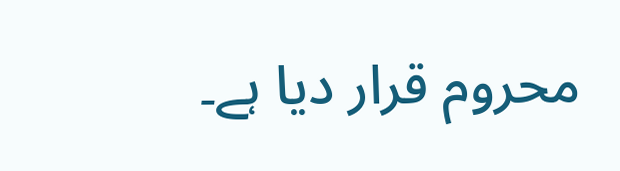محروم قرار دیا ہے۔